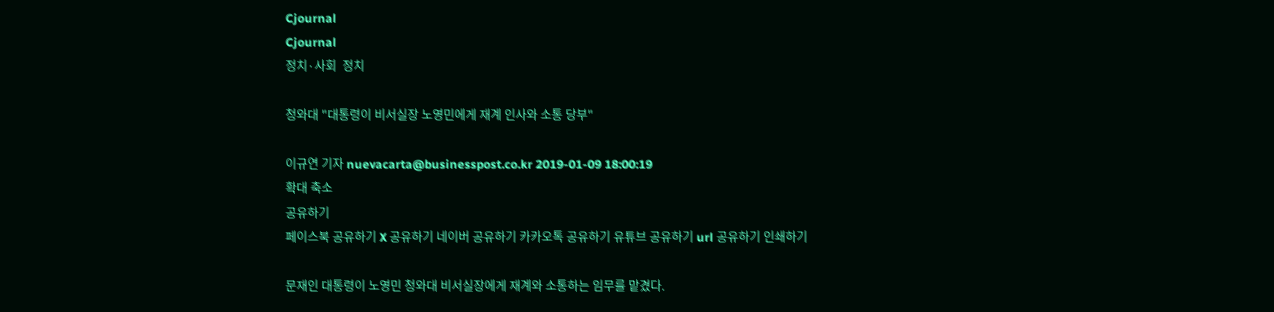Cjournal
Cjournal
정치·사회  정치

청와대 "대통령이 비서실장 노영민에게 재계 인사와 소통 당부"

이규연 기자 nuevacarta@businesspost.co.kr 2019-01-09 18:00:19
확대 축소
공유하기
페이스북 공유하기 X 공유하기 네이버 공유하기 카카오톡 공유하기 유튜브 공유하기 url 공유하기 인쇄하기

문재인 대통령이 노영민 청와대 비서실장에게 재계와 소통하는 임무를 맡겼다.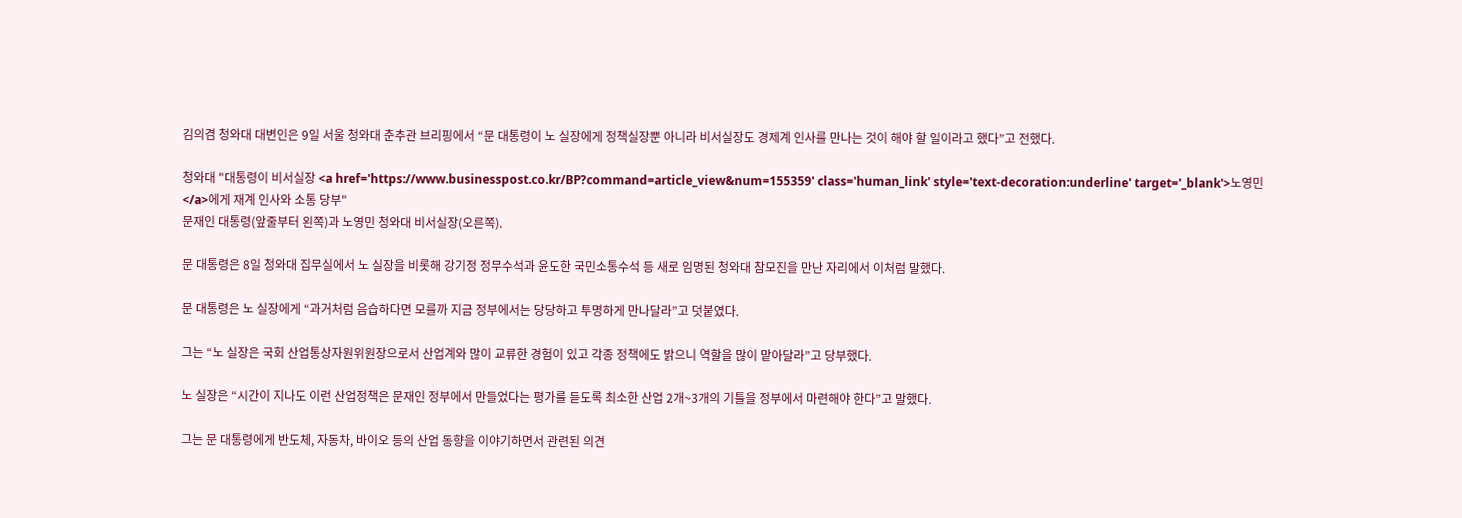김의겸 청와대 대변인은 9일 서울 청와대 춘추관 브리핑에서 “문 대통령이 노 실장에게 정책실장뿐 아니라 비서실장도 경제계 인사를 만나는 것이 해야 할 일이라고 했다”고 전했다.

청와대 "대통령이 비서실장 <a href='https://www.businesspost.co.kr/BP?command=article_view&num=155359' class='human_link' style='text-decoration:underline' target='_blank'>노영민</a>에게 재계 인사와 소통 당부"
문재인 대통령(앞줄부터 왼쪽)과 노영민 청와대 비서실장(오른쪽).

문 대통령은 8일 청와대 집무실에서 노 실장을 비롯해 강기정 정무수석과 윤도한 국민소통수석 등 새로 임명된 청와대 참모진을 만난 자리에서 이처럼 말했다.

문 대통령은 노 실장에게 “과거처럼 음습하다면 모를까 지금 정부에서는 당당하고 투명하게 만나달라”고 덧붙였다.

그는 “노 실장은 국회 산업통상자원위원장으로서 산업계와 많이 교류한 경험이 있고 각종 정책에도 밝으니 역할을 많이 맡아달라”고 당부했다.

노 실장은 “시간이 지나도 이런 산업정책은 문재인 정부에서 만들었다는 평가를 듣도록 최소한 산업 2개~3개의 기틀을 정부에서 마련해야 한다”고 말했다.

그는 문 대통령에게 반도체, 자동차, 바이오 등의 산업 동향을 이야기하면서 관련된 의견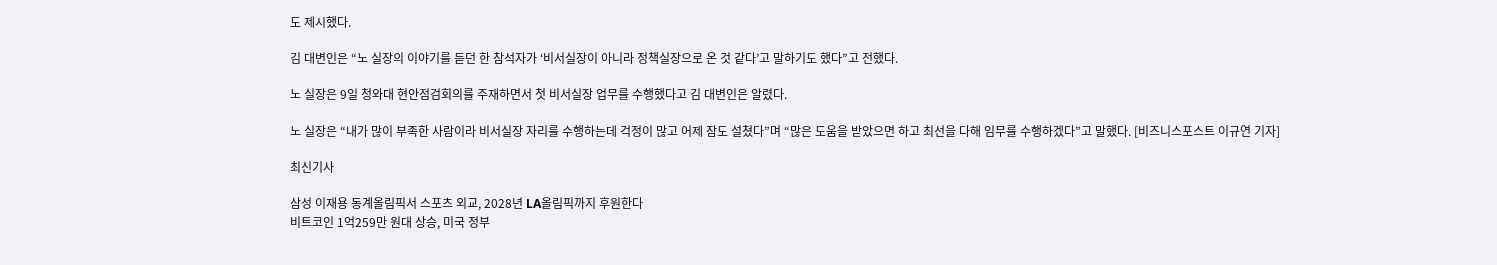도 제시했다.

김 대변인은 “노 실장의 이야기를 듣던 한 참석자가 ‘비서실장이 아니라 정책실장으로 온 것 같다’고 말하기도 했다”고 전했다.

노 실장은 9일 청와대 현안점검회의를 주재하면서 첫 비서실장 업무를 수행했다고 김 대변인은 알렸다.

노 실장은 “내가 많이 부족한 사람이라 비서실장 자리를 수행하는데 걱정이 많고 어제 잠도 설쳤다”며 “많은 도움을 받았으면 하고 최선을 다해 임무를 수행하겠다”고 말했다. [비즈니스포스트 이규연 기자]

최신기사

삼성 이재용 동계올림픽서 스포츠 외교, 2028년 LA올림픽까지 후원한다
비트코인 1억259만 원대 상승, 미국 정부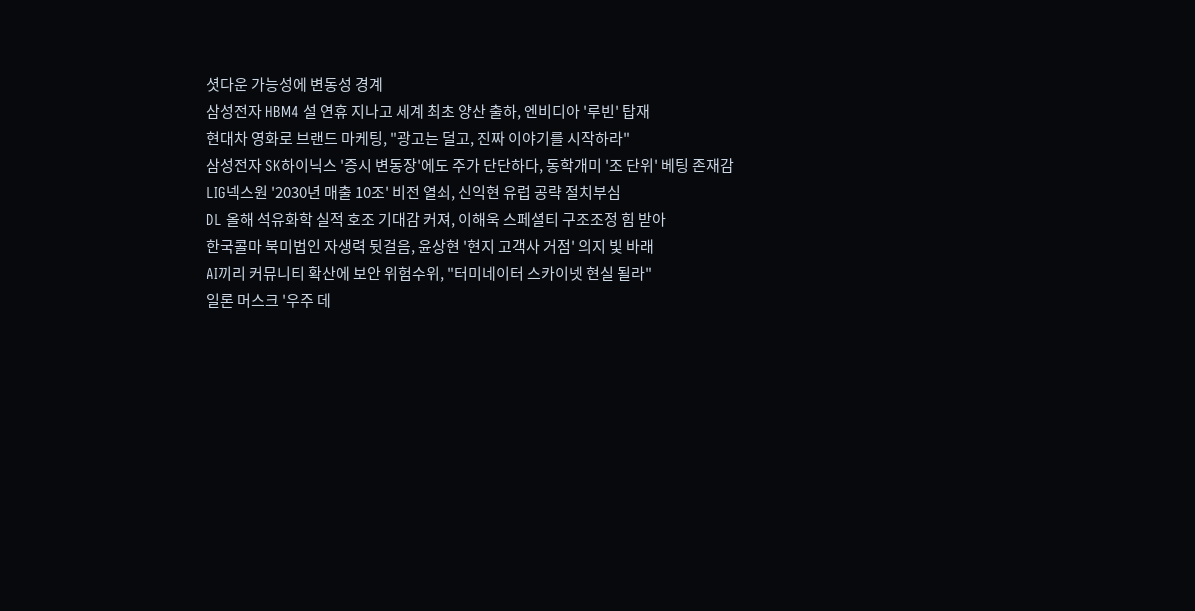셧다운 가능성에 변동성 경계
삼성전자 HBM4 설 연휴 지나고 세계 최초 양산 출하, 엔비디아 '루빈' 탑재
현대차 영화로 브랜드 마케팅, "광고는 덜고, 진짜 이야기를 시작하라"
삼성전자 SK하이닉스 '증시 변동장'에도 주가 단단하다, 동학개미 '조 단위' 베팅 존재감
LIG넥스원 '2030년 매출 10조' 비전 열쇠, 신익현 유럽 공략 절치부심
DL 올해 석유화학 실적 호조 기대감 커져, 이해욱 스페셜티 구조조정 힘 받아
한국콜마 북미법인 자생력 뒷걸음, 윤상현 '현지 고객사 거점' 의지 빛 바래
AI끼리 커뮤니티 확산에 보안 위험수위, "터미네이터 스카이넷 현실 될라"
일론 머스크 '우주 데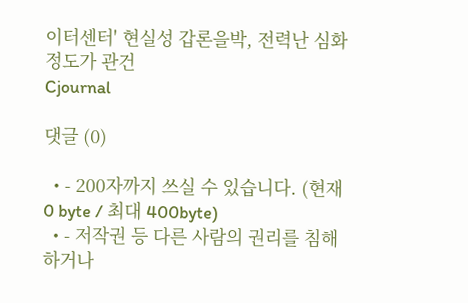이터센터' 현실성 갑론을박, 전력난 심화 정도가 관건
Cjournal

댓글 (0)

  • - 200자까지 쓰실 수 있습니다. (현재 0 byte / 최대 400byte)
  • - 저작권 등 다른 사람의 권리를 침해하거나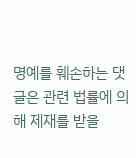명예를 훼손하는 댓글은 관련 법률에 의해 제재를 받을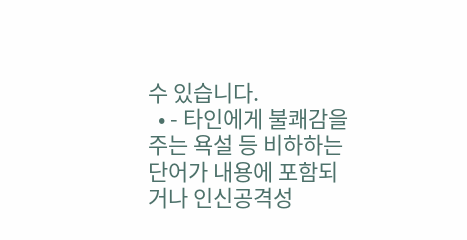수 있습니다.
  • - 타인에게 불쾌감을 주는 욕설 등 비하하는 단어가 내용에 포함되거나 인신공격성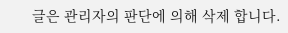글은 관리자의 판단에 의해 삭제 합니다.